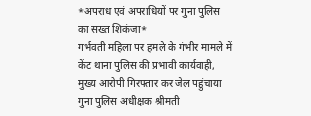*अपराध एवं अपराधियों पर गुना पुलिस का सख्त शिकंजा*
गर्भवती महिला पर हमले के गंभीर मामले में केंट थाना पुलिस की प्रभावी कार्यवाही, मुख्य आरोपी गिरफ्तार कर जेल पहुंचाया
गुना पुलिस अधीक्षक श्रीमती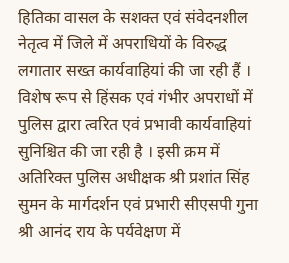हितिका वासल के सशक्त एवं संवेदनशील नेतृत्व में जिले में अपराधियों के विरुद्ध लगातार सख्त कार्यवाहियां की जा रही हैं । विशेष रूप से हिंसक एवं गंभीर अपराधों में पुलिस द्वारा त्वरित एवं प्रभावी कार्यवाहियां सुनिश्चित की जा रही है । इसी क्रम में अतिरिक्त पुलिस अधीक्षक श्री प्रशांत सिंह सुमन के मार्गदर्शन एवं प्रभारी सीएसपी गुना श्री आनंद राय के पर्यवेक्षण में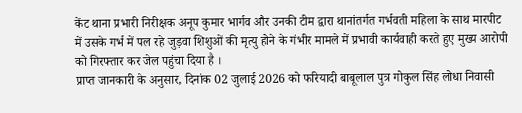केंट थाना प्रभारी निरीक्षक अनूप कुमार भार्गव और उनकी टीम द्वारा थानांतर्गत गर्भवती महिला के साथ मारपीट में उसके गर्भ में पल रहे जुड़वा शिशुओं की मृत्यु होने के गंभीर मामले में प्रभावी कार्यवाही करते हुए मुख्य आरोपी को गिरफ्तार कर जेल पहुंचा दिया है ।
प्राप्त जानकारी के अनुसार, दिनांक 02 जुलाई 2026 को फरियादी बाबूलाल पुत्र गोकुल सिंह लोधा निवासी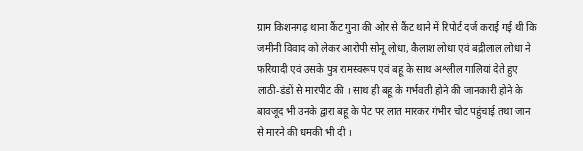ग्राम किशनगढ़ थाना कैंट गुना की ओर से कैंट थाने में रिपोर्ट दर्ज कराई गई थी कि जमीनी विवाद को लेकर आरोपी सोनू लोधा, कैलाश लोधा एवं बद्रीलाल लोधा ने फरियादी एवं उसके पुत्र रामस्वरूप एवं बहू के साथ अश्लील गालियां देते हुए लाठी-डंडों से मारपीट की । साथ ही बहू के गर्भवती होने की जानकारी होने के बावजूद भी उनके द्वारा बहू के पेट पर लात मारकर गंभीर चोट पहुंचाई तथा जान से मारने की धमकी भी दी ।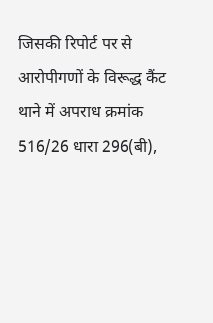जिसकी रिपोर्ट पर से आरोपीगणों के विरूद्ध कैंट थाने में अपराध क्रमांक 516/26 धारा 296(बी),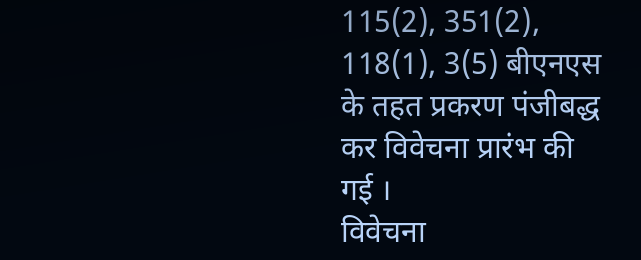115(2), 351(2), 118(1), 3(5) बीएनएस के तहत प्रकरण पंजीबद्ध कर विवेचना प्रारंभ की गई ।
विवेचना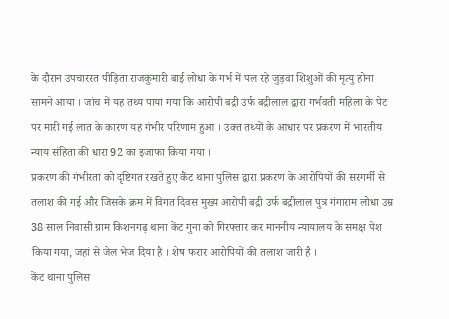के दौरान उपचाररत पीड़िता राजकुमारी बाई लोधा के गर्भ में पल रहे जुड़वा शिशुओं की मृत्यु होना सामने आया । जांच में यह तथ्य पाया गया कि आरोपी बद्री उर्फ बद्रीलाल द्वारा गर्भवती महिला के पेट पर मारी गई लात के कारण यह गंभीर परिणाम हुआ । उक्त तथ्यों के आधार पर प्रकरण में भारतीय न्याय संहिता की धारा 92 का इजाफा किया गया ।
प्रकरण की गंभीरता को दृष्टिगत रखते हुए कैंट थाना पुलिस द्वारा प्रकरण के आरोपियों की सरगर्मी से तलाश की गई और जिसके क्रम में विगत दिवस मुख्य आरोपी बद्री उर्फ बद्रीलाल पुत्र गंगाराम लोधा उम्र 38 साल निवासी ग्राम किशनगढ़ थाना केंट गुना को गिरफ्तार कर माननीय न्यायालय के समक्ष पेश किया गया, जहां से जेल भेज दिया है । शेष फरार आरोपियों की तलाश जारी है ।
केंट थाना पुलिस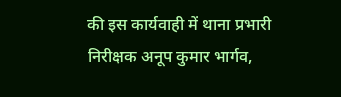की इस कार्यवाही में थाना प्रभारी निरीक्षक अनूप कुमार भार्गव,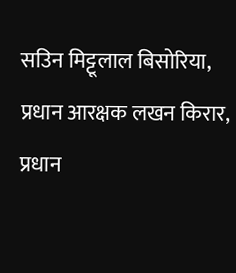सउिन मिट्टूलाल बिसोरिया, प्रधान आरक्षक लखन किरार, प्रधान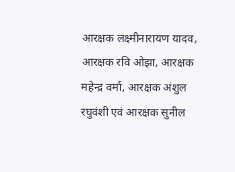आरक्षक लक्ष्मीनारायण यादव, आरक्षक रवि ओझा, आरक्षक महेन्द्र वर्मा, आरक्षक अंशुल रघुवंशी एवं आरक्षक सुनील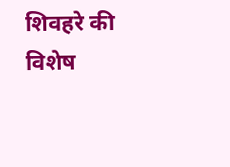शिवहरे की विशेष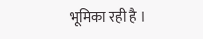भूमिका रही है ।